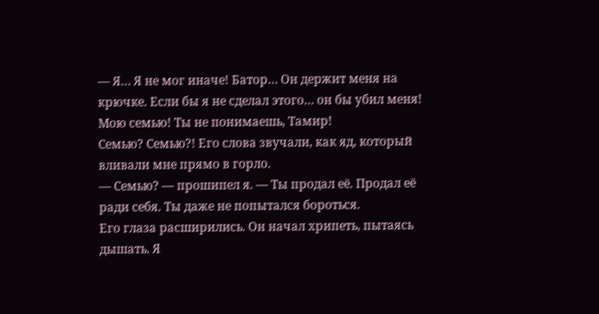— Я… Я не мог иначе! Батор… Он держит меня на крючке. Если бы я не сделал этого… он бы убил меня! Мою семью! Ты не понимаешь, Тамир!
Семью? Семью?! Его слова звучали, как яд, который вливали мне прямо в горло.
— Семью? — прошипел я. — Ты продал её. Продал её ради себя. Ты даже не попытался бороться.
Его глаза расширились. Он начал хрипеть, пытаясь дышать. Я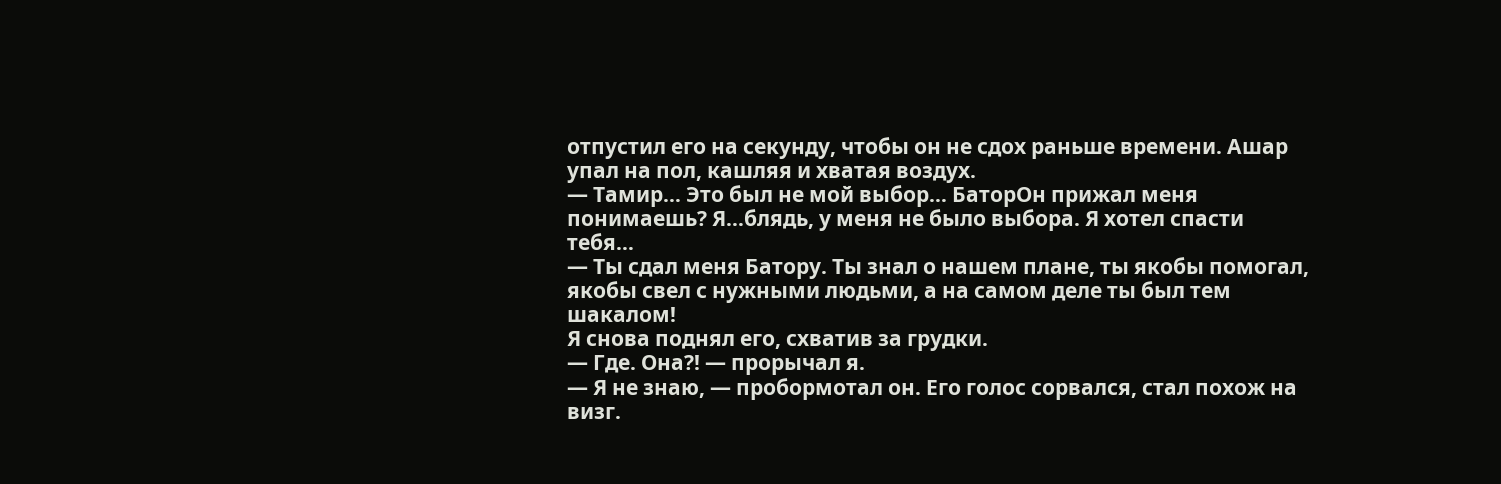отпустил его на секунду, чтобы он не сдох раньше времени. Ашар упал на пол, кашляя и хватая воздух.
— Тамир… Это был не мой выбор… БаторОн прижал меня понимаешь? Я…блядь, у меня не было выбора. Я хотел спасти тебя…
— Ты сдал меня Батору. Ты знал о нашем плане, ты якобы помогал, якобы свел с нужными людьми, а на самом деле ты был тем шакалом!
Я снова поднял его, схватив за грудки.
— Где. Она?! — прорычал я.
— Я не знаю, — пробормотал он. Его голос сорвался, стал похож на визг.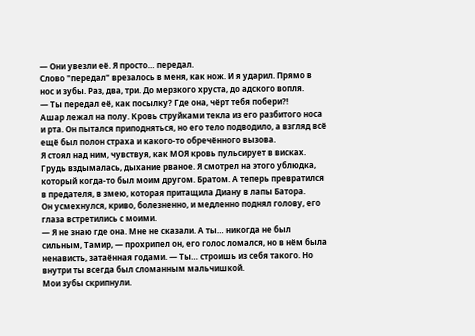— Они увезли её. Я просто… передал.
Слово "передал" врезалось в меня, как нож. И я ударил. Прямо в нос и зубы. Раз, два, три. До мерзкого хруста, до адского вопля.
— Ты передал её, как посылку? Где она, чёрт тебя побери?!
Ашар лежал на полу. Кровь струйками текла из его разбитого носа и рта. Он пытался приподняться, но его тело подводило, а взгляд всё ещё был полон страха и какого-то обречённого вызова.
Я стоял над ним, чувствуя, как МОЯ кровь пульсирует в висках. Грудь вздымалась, дыхание рваное. Я смотрел на этого ублюдка, который когда-то был моим другом. Братом. А теперь превратился в предателя, в змею, которая притащила Диану в лапы Батора.
Он усмехнулся, криво, болезненно, и медленно поднял голову, его глаза встретились с моими.
— Я не знаю где она. Мне не сказали. А ты… никогда не был сильным, Тамир, — прохрипел он, его голос ломался, но в нём была ненависть, затаённая годами. — Ты… строишь из себя такого. Но внутри ты всегда был сломанным мальчишкой.
Мои зубы скрипнули.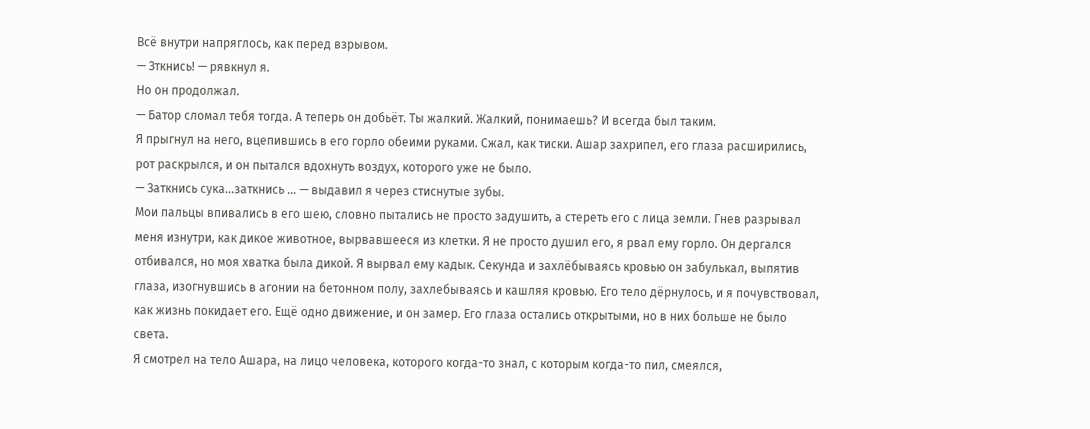Всё внутри напряглось, как перед взрывом.
— Зткнись! — рявкнул я.
Но он продолжал.
— Батор сломал тебя тогда. А теперь он добьёт. Ты жалкий. Жалкий, понимаешь? И всегда был таким.
Я прыгнул на него, вцепившись в его горло обеими руками. Сжал, как тиски. Ашар захрипел, его глаза расширились, рот раскрылся, и он пытался вдохнуть воздух, которого уже не было.
— Заткнись сука…заткнись … — выдавил я через стиснутые зубы.
Мои пальцы впивались в его шею, словно пытались не просто задушить, а стереть его с лица земли. Гнев разрывал меня изнутри, как дикое животное, вырвавшееся из клетки. Я не просто душил его, я рвал ему горло. Он дергался отбивался, но моя хватка была дикой. Я вырвал ему кадык. Секунда и захлёбываясь кровью он забулькал, выпятив глаза, изогнувшись в агонии на бетонном полу, захлебываясь и кашляя кровью. Его тело дёрнулось, и я почувствовал, как жизнь покидает его. Ещё одно движение, и он замер. Его глаза остались открытыми, но в них больше не было света.
Я смотрел на тело Ашара, на лицо человека, которого когда-то знал, с которым когда-то пил, смеялся,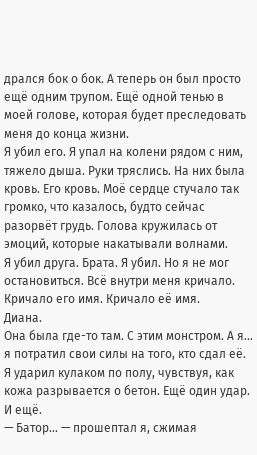дрался бок о бок. А теперь он был просто ещё одним трупом. Ещё одной тенью в моей голове, которая будет преследовать меня до конца жизни.
Я убил его. Я упал на колени рядом с ним, тяжело дыша. Руки тряслись. На них была кровь. Его кровь. Моё сердце стучало так громко, что казалось, будто сейчас разорвёт грудь. Голова кружилась от эмоций, которые накатывали волнами.
Я убил друга. Брата. Я убил. Но я не мог остановиться. Всё внутри меня кричало. Кричало его имя. Кричало её имя.
Диана.
Она была где-то там. С этим монстром. А я… я потратил свои силы на того, кто сдал её. Я ударил кулаком по полу, чувствуя, как кожа разрывается о бетон. Ещё один удар. И ещё.
— Батор… — прошептал я, сжимая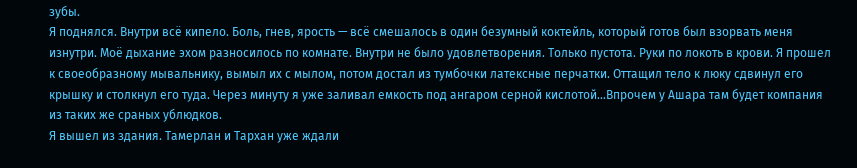зубы.
Я поднялся. Внутри всё кипело. Боль, гнев, ярость — всё смешалось в один безумный коктейль, который готов был взорвать меня изнутри. Моё дыхание эхом разносилось по комнате. Внутри не было удовлетворения. Только пустота. Руки по локоть в крови. Я прошел к своеобразному мывальнику, вымыл их с мылом, потом достал из тумбочки латексные перчатки. Оттащил тело к люку сдвинул его крышку и столкнул его туда. Через минуту я уже заливал емкость под ангаром серной кислотой…Впрочем у Ашара там будет компания из таких же сраных ублюдков.
Я вышел из здания. Тамерлан и Тархан уже ждали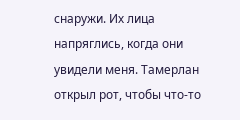снаружи. Их лица напряглись, когда они увидели меня. Тамерлан открыл рот, чтобы что-то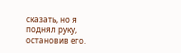сказать, но я поднял руку, остановив его.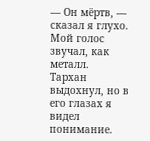— Он мёртв, — сказал я глухо. Мой голос звучал, как металл.
Тархан выдохнул, но в его глазах я видел понимание.